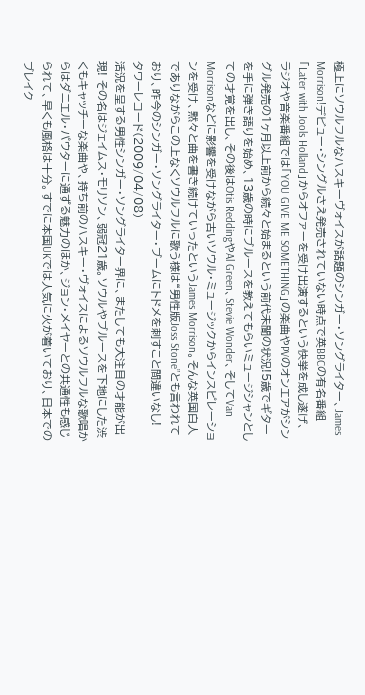極上にソウルフルなハスキーヴォイスが話題のシンガー・ソングライター、James Morrison!デビュー・シングルさえ発売されていない時点で英BBCの有名番組「Later with Jools Holland」からオファーを受け出演するという快挙を成し遂げ、ラジオや音楽番組では「YOU GIVE ME SOMETHING」の楽曲やPVのオンエアがシングル発売の1ヶ月以上前から続々と始まるという前代未聞の状況!5歳でギターを手に弾き語りを始め、13歳の時にブルースを教えてもらいミュージシャンとしての才覚を出し、その後はOtis ReddingやAl Green、Stevie Wonder、そしてVan Morrisonなどに影響を受けながら古いソウル・ミュージックからインスピレーションを受け、黙々と曲を書き続けていったというJames Morrison。そんな英国白人でありながらこの上なくソウルフルに歌う様は“男性版Joss Stone”とも言われており、昨今のシンガー・ソングライター・ブームにトドメを刺すこと間違いなし!
タワーレコード(2009/04/08)
活況を呈する男性シンガー・ソングライター界に、またしても大注目の才能が出現! その名はジェイムス・モリソン、弱冠21歳。ソウルやブルースを下地にした渋くもキャッチーな楽曲や、持ち前のハスキー・ヴォイスによるソウルフルな歌唱からはダニエル・パウターに通ずる魅力のほか、ジョン・メイヤーとの共通性も感じられて、早くも風格は十分。すでに本国UKでは人気に火が着いており、日本でのブレイク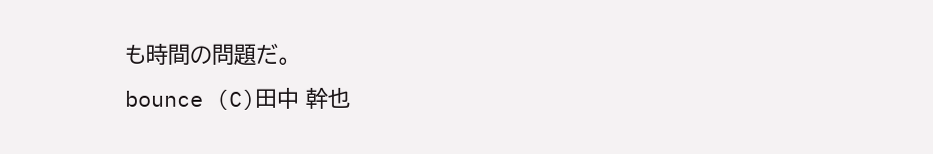も時間の問題だ。
bounce (C)田中 幹也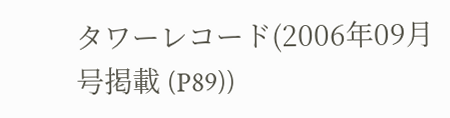タワーレコード(2006年09月号掲載 (P89))